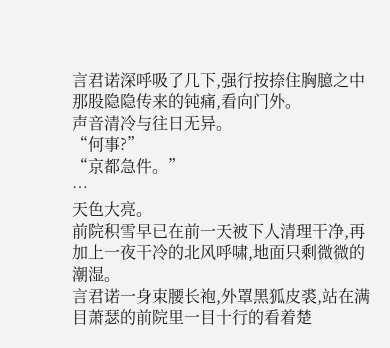言君诺深呼吸了几下,强行按捺住胸臆之中那股隐隐传来的钝痛,看向门外。
声音清冷与往日无异。
“何事?”
“京都急件。”
…
天色大亮。
前院积雪早已在前一天被下人清理干净,再加上一夜干冷的北风呼啸,地面只剩微微的潮湿。
言君诺一身束腰长袍,外罩黑狐皮裘,站在满目萧瑟的前院里一目十行的看着楚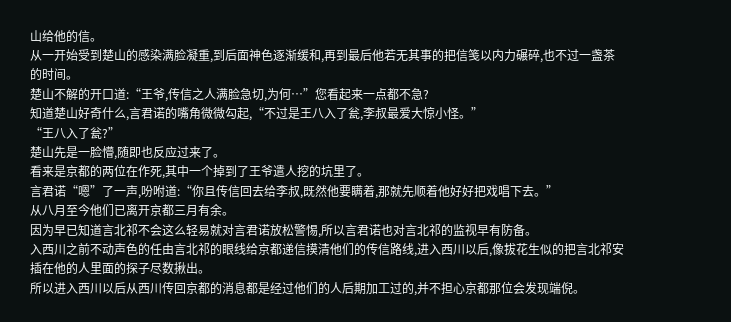山给他的信。
从一开始受到楚山的感染满脸凝重,到后面神色逐渐缓和,再到最后他若无其事的把信笺以内力碾碎,也不过一盏茶的时间。
楚山不解的开口道:“王爷,传信之人满脸急切,为何…”您看起来一点都不急?
知道楚山好奇什么,言君诺的嘴角微微勾起,“不过是王八入了瓮,李叔最爱大惊小怪。”
“王八入了瓮?”
楚山先是一脸懵,随即也反应过来了。
看来是京都的两位在作死,其中一个掉到了王爷遣人挖的坑里了。
言君诺“嗯”了一声,吩咐道:“你且传信回去给李叔,既然他要瞒着,那就先顺着他好好把戏唱下去。”
从八月至今他们已离开京都三月有余。
因为早已知道言北祁不会这么轻易就对言君诺放松警惕,所以言君诺也对言北祁的监视早有防备。
入西川之前不动声色的任由言北祁的眼线给京都递信摸清他们的传信路线,进入西川以后,像拔花生似的把言北祁安插在他的人里面的探子尽数揪出。
所以进入西川以后从西川传回京都的消息都是经过他们的人后期加工过的,并不担心京都那位会发现端倪。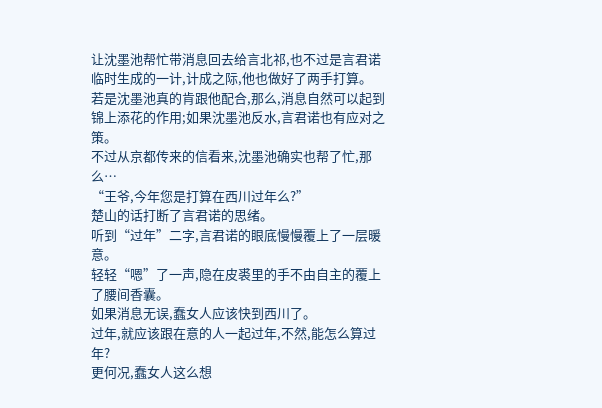让沈墨池帮忙带消息回去给言北祁,也不过是言君诺临时生成的一计,计成之际,他也做好了两手打算。
若是沈墨池真的肯跟他配合,那么,消息自然可以起到锦上添花的作用;如果沈墨池反水,言君诺也有应对之策。
不过从京都传来的信看来,沈墨池确实也帮了忙,那么…
“王爷,今年您是打算在西川过年么?”
楚山的话打断了言君诺的思绪。
听到“过年”二字,言君诺的眼底慢慢覆上了一层暖意。
轻轻“嗯”了一声,隐在皮裘里的手不由自主的覆上了腰间香囊。
如果消息无误,蠢女人应该快到西川了。
过年,就应该跟在意的人一起过年,不然,能怎么算过年?
更何况,蠢女人这么想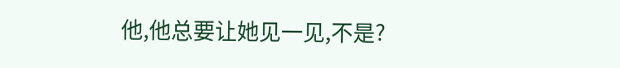他,他总要让她见一见,不是?